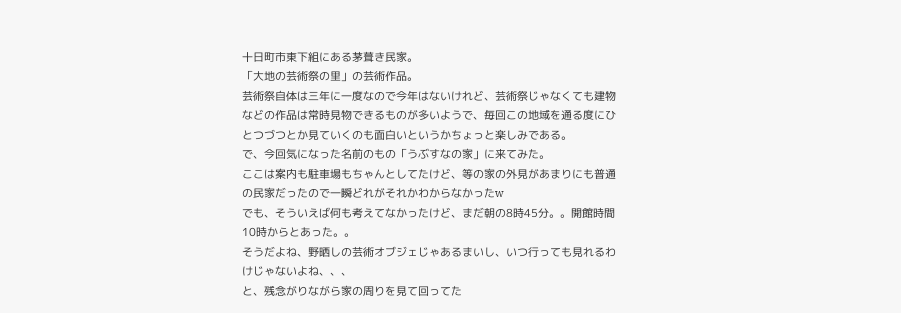十日町市東下組にある茅葺き民家。
「大地の芸術祭の里」の芸術作品。
芸術祭自体は三年に一度なので今年はないけれど、芸術祭じゃなくても建物などの作品は常時見物できるものが多いようで、毎回この地域を通る度にひとつづつとか見ていくのも面白いというかちょっと楽しみである。
で、今回気になった名前のもの「うぶすなの家」に来てみた。
ここは案内も駐車場もちゃんとしてたけど、等の家の外見があまりにも普通の民家だったので一瞬どれがそれかわからなかったw
でも、そういえば何も考えてなかったけど、まだ朝の8時45分。。開館時間10時からとあった。。
そうだよね、野晒しの芸術オブジェじゃあるまいし、いつ行っても見れるわけじゃないよね、、、
と、残念がりながら家の周りを見て回ってた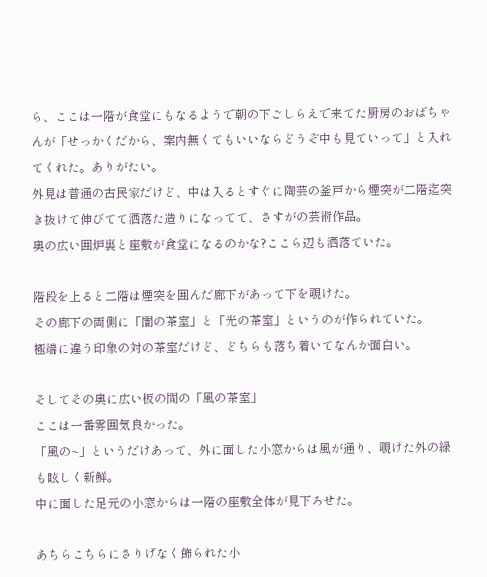ら、ここは一階が食堂にもなるようで朝の下ごしらえで来てた厨房のおばちゃんが「せっかくだから、案内無くてもいいならどうぞ中も見ていって」と入れてくれた。ありがたい。
外見は普通の古民家だけど、中は入るとすぐに陶芸の釜戸から煙突が二階迄突き抜けて伸びてて洒落た造りになってて、さすがの芸術作品。
奥の広い囲炉裏と座敷が食堂になるのかな?ここら辺も洒落ていた。

階段を上ると二階は煙突を囲んだ廊下があって下を覗けた。
その廊下の両側に「闇の茶室」と「光の茶室」というのが作られていた。
極端に違う印象の対の茶室だけど、どちらも落ち着いてなんか面白い。

そしてその奥に広い板の間の「風の茶室」
ここは一番雰囲気良かった。
「風の~」というだけあって、外に面した小窓からは風が通り、覗けた外の緑も眩しく新鮮。
中に面した足元の小窓からは一階の座敷全体が見下ろせた。

あちらこちらにさりげなく飾られた小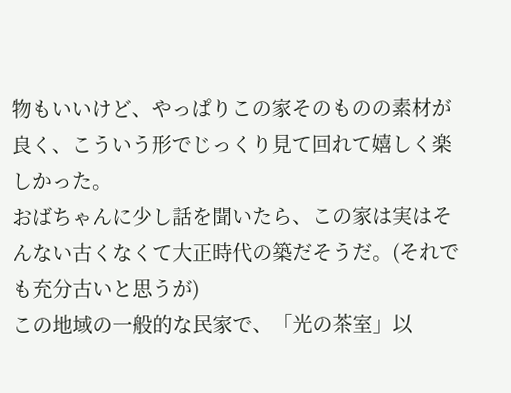物もいいけど、やっぱりこの家そのものの素材が良く、こういう形でじっくり見て回れて嬉しく楽しかった。
おばちゃんに少し話を聞いたら、この家は実はそんない古くなくて大正時代の築だそうだ。(それでも充分古いと思うが)
この地域の一般的な民家で、「光の茶室」以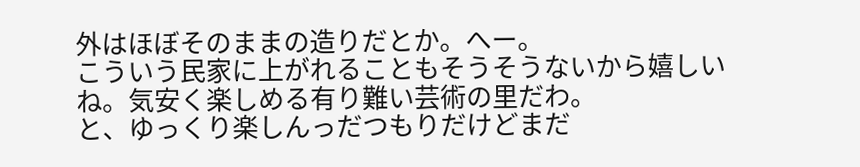外はほぼそのままの造りだとか。へー。
こういう民家に上がれることもそうそうないから嬉しいね。気安く楽しめる有り難い芸術の里だわ。
と、ゆっくり楽しんっだつもりだけどまだ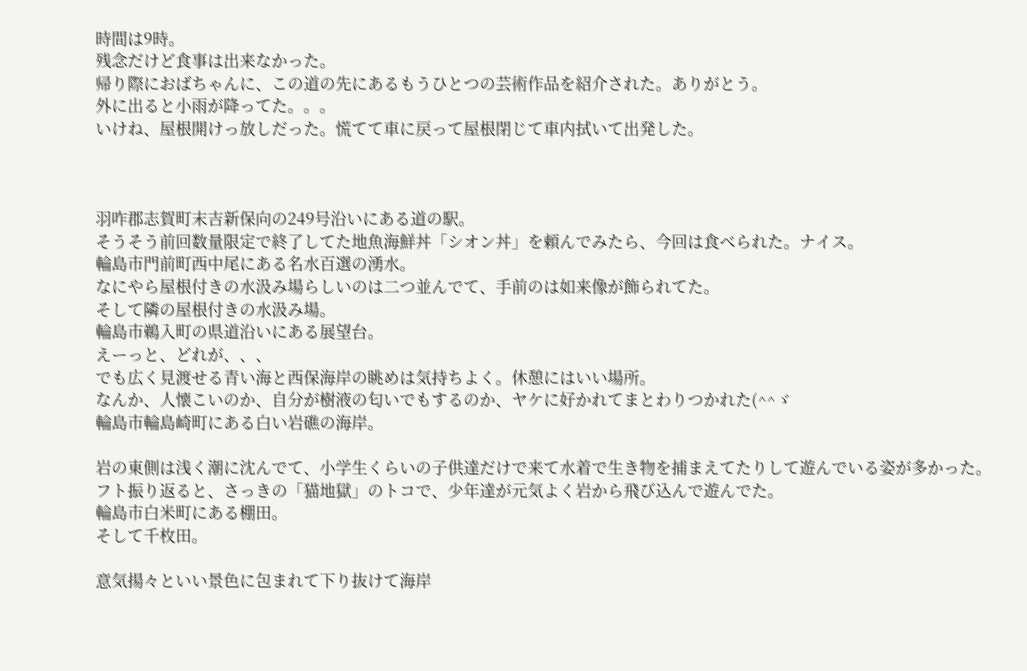時間は9時。
残念だけど食事は出来なかった。
帰り際におばちゃんに、この道の先にあるもうひとつの芸術作品を紹介された。ありがとう。
外に出ると小雨が降ってた。。。
いけね、屋根開けっ放しだった。慌てて車に戻って屋根閉じて車内拭いて出発した。



羽咋郡志賀町末吉新保向の249号沿いにある道の駅。
そうそう前回数量限定で終了してた地魚海鮮丼「シオン丼」を頼んでみたら、今回は食べられた。ナイス。
輪島市門前町西中尾にある名水百選の湧水。
なにやら屋根付きの水汲み場らしいのは二つ並んでて、手前のは如来像が飾られてた。
そして隣の屋根付きの水汲み場。
輪島市鵜入町の県道沿いにある展望台。
えーっと、どれが、、、
でも広く見渡せる青い海と西保海岸の眺めは気持ちよく。休憩にはいい場所。
なんか、人懐こいのか、自分が樹液の匂いでもするのか、ヤケに好かれてまとわりつかれた(^^ゞ
輪島市輪島崎町にある白い岩礁の海岸。

岩の東側は浅く潮に沈んでて、小学生くらいの子供達だけで来て水着で生き物を捕まえてたりして遊んでいる姿が多かった。
フト振り返ると、さっきの「猫地獄」のトコで、少年達が元気よく岩から飛び込んで遊んでた。
輪島市白米町にある棚田。
そして千枚田。

意気揚々といい景色に包まれて下り抜けて海岸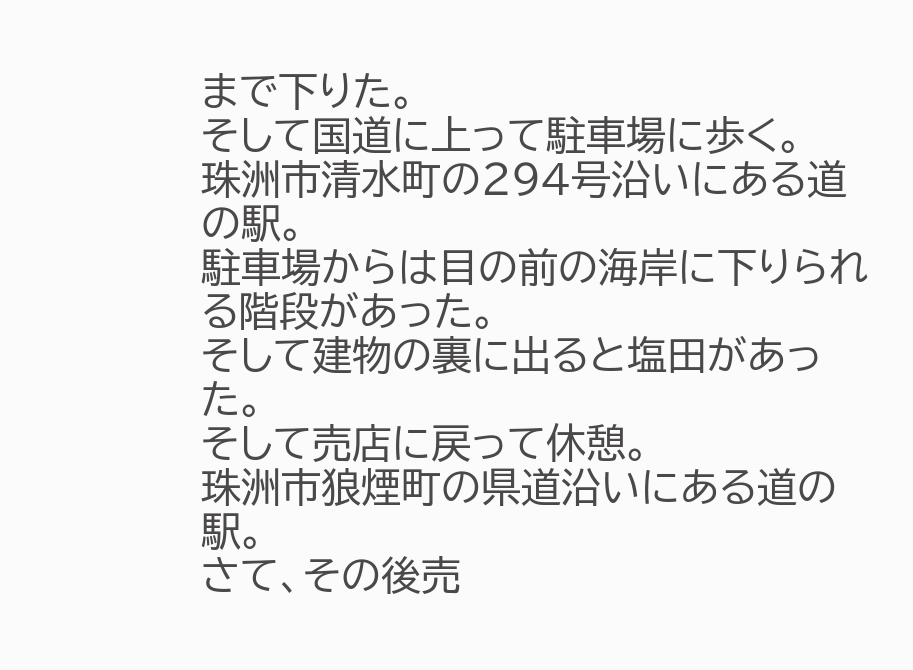まで下りた。
そして国道に上って駐車場に歩く。
珠洲市清水町の294号沿いにある道の駅。
駐車場からは目の前の海岸に下りられる階段があった。
そして建物の裏に出ると塩田があった。
そして売店に戻って休憩。
珠洲市狼煙町の県道沿いにある道の駅。
さて、その後売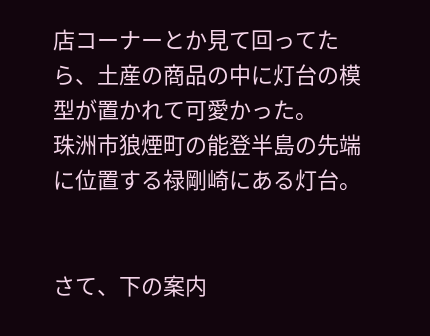店コーナーとか見て回ってたら、土産の商品の中に灯台の模型が置かれて可愛かった。
珠洲市狼煙町の能登半島の先端に位置する禄剛崎にある灯台。


さて、下の案内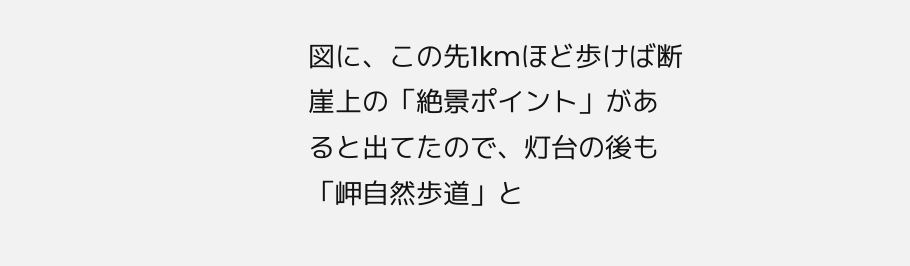図に、この先1kmほど歩けば断崖上の「絶景ポイント」があると出てたので、灯台の後も「岬自然歩道」と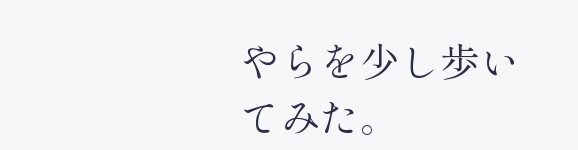やらを少し歩いてみた。